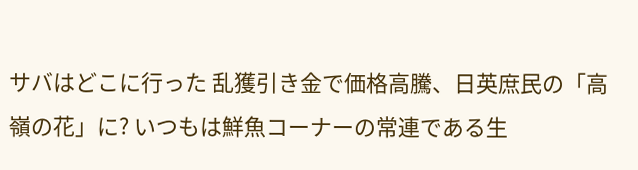サバはどこに行った 乱獲引き金で価格高騰、日英庶民の「高嶺の花」に? いつもは鮮魚コーナーの常連である生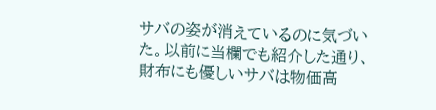サバの姿が消えているのに気づいた。以前に当欄でも紹介した通り、財布にも優しいサバは物価高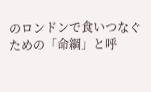のロンドンで食いつなぐための「命綱」と呼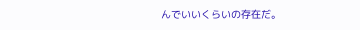んでいいくらいの存在だ。